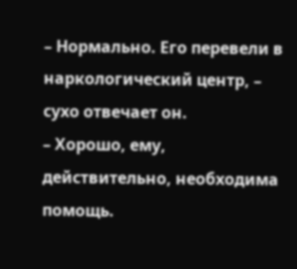– Нормально. Его перевели в наркологический центр, – сухо отвечает он.
– Хорошо, ему, действительно, необходима помощь.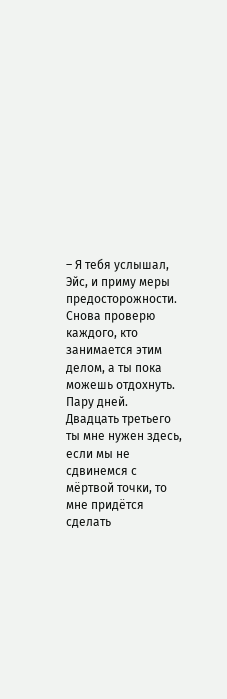– Я тебя услышал, Эйс, и приму меры предосторожности. Снова проверю каждого, кто занимается этим делом, а ты пока можешь отдохнуть. Пару дней. Двадцать третьего ты мне нужен здесь, если мы не сдвинемся с мёртвой точки, то мне придётся сделать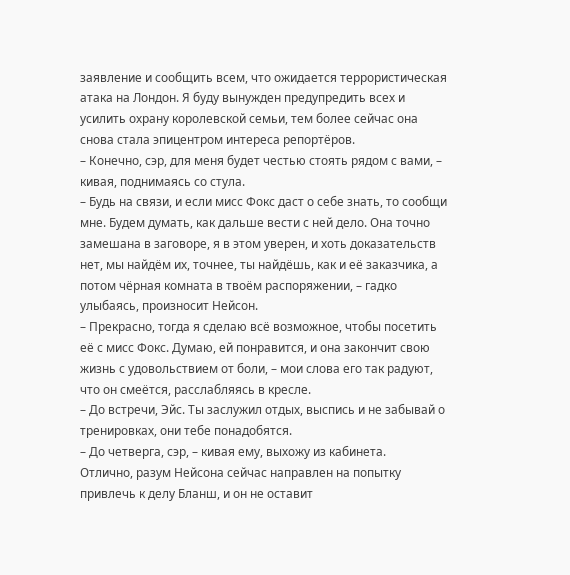заявление и сообщить всем, что ожидается террористическая атака на Лондон. Я буду вынужден предупредить всех и усилить охрану королевской семьи, тем более сейчас она снова стала эпицентром интереса репортёров.
– Конечно, сэр, для меня будет честью стоять рядом с вами, – кивая, поднимаясь со стула.
– Будь на связи, и если мисс Фокс даст о себе знать, то сообщи мне. Будем думать, как дальше вести с ней дело. Она точно замешана в заговоре, я в этом уверен, и хоть доказательств нет, мы найдём их, точнее, ты найдёшь, как и её заказчика, а потом чёрная комната в твоём распоряжении, – гадко улыбаясь, произносит Нейсон.
– Прекрасно, тогда я сделаю всё возможное, чтобы посетить её с мисс Фокс. Думаю, ей понравится, и она закончит свою жизнь с удовольствием от боли, – мои слова его так радуют, что он смеётся, расслабляясь в кресле.
– До встречи, Эйс. Ты заслужил отдых, выспись и не забывай о тренировках, они тебе понадобятся.
– До четверга, сэр, – кивая ему, выхожу из кабинета.
Отлично, разум Нейсона сейчас направлен на попытку привлечь к делу Бланш, и он не оставит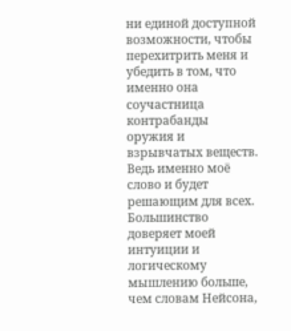ни единой доступной возможности, чтобы перехитрить меня и убедить в том, что именно она соучастница контрабанды оружия и взрывчатых веществ. Ведь именно моё слово и будет решающим для всех. Большинство доверяет моей интуиции и логическому мышлению больше, чем словам Нейсона,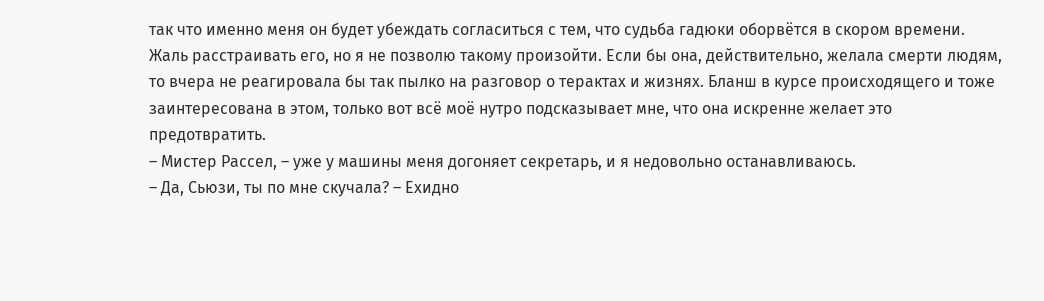так что именно меня он будет убеждать согласиться с тем, что судьба гадюки оборвётся в скором времени. Жаль расстраивать его, но я не позволю такому произойти. Если бы она, действительно, желала смерти людям, то вчера не реагировала бы так пылко на разговор о терактах и жизнях. Бланш в курсе происходящего и тоже заинтересована в этом, только вот всё моё нутро подсказывает мне, что она искренне желает это предотвратить.
– Мистер Рассел, – уже у машины меня догоняет секретарь, и я недовольно останавливаюсь.
– Да, Сьюзи, ты по мне скучала? – Ехидно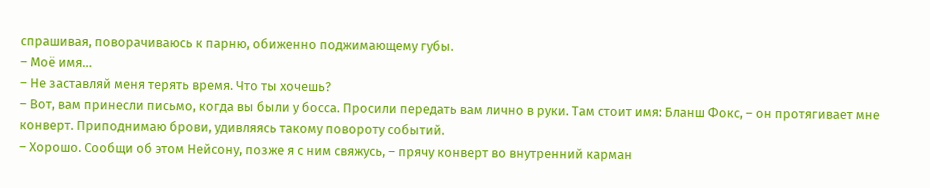спрашивая, поворачиваюсь к парню, обиженно поджимающему губы.
– Моё имя…
– Не заставляй меня терять время. Что ты хочешь?
– Вот, вам принесли письмо, когда вы были у босса. Просили передать вам лично в руки. Там стоит имя: Бланш Фокс, – он протягивает мне конверт. Приподнимаю брови, удивляясь такому повороту событий.
– Хорошо. Сообщи об этом Нейсону, позже я с ним свяжусь, – прячу конверт во внутренний карман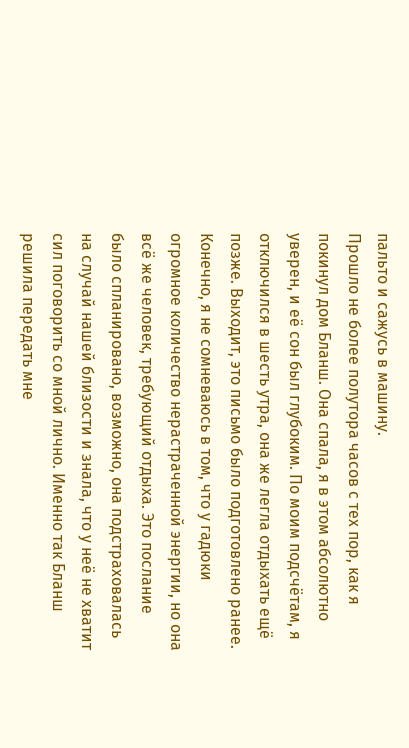пальто и сажусь в машину.
Прошло не более полутора часов с тех пор, как я покинул дом Бланш. Она спала, я в этом абсолютно уверен, и её сон был глубоким. По моим подсчётам, я отключился в шесть утра, она же легла отдыхать ещё позже. Выходит, это письмо было подготовлено ранее. Конечно, я не сомневаюсь в том, что у гадюки огромное количество нерастраченной энергии, но она всё же человек, требующий отдыха. Это послание было спланировано, возможно, она подстраховалась на случай нашей близости и знала, что у неё не хватит сил поговорить со мной лично. Именно так Бланш решила передать мне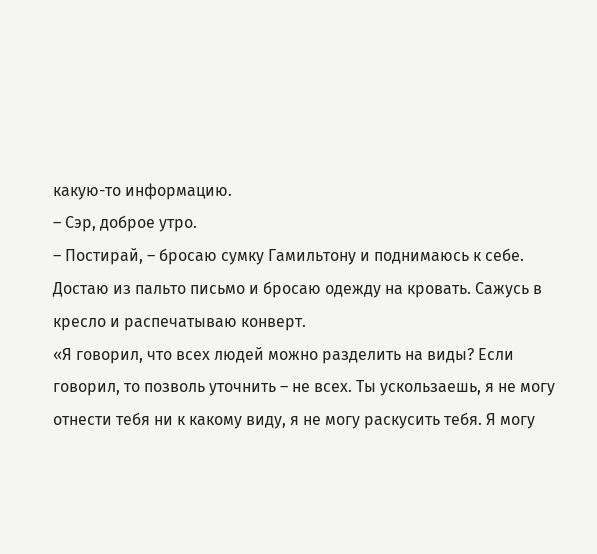какую-то информацию.
– Сэр, доброе утро.
– Постирай, – бросаю сумку Гамильтону и поднимаюсь к себе.
Достаю из пальто письмо и бросаю одежду на кровать. Сажусь в кресло и распечатываю конверт.
«Я говорил, что всех людей можно разделить на виды? Если говорил, то позволь уточнить – не всех. Ты ускользаешь, я не могу отнести тебя ни к какому виду, я не могу раскусить тебя. Я могу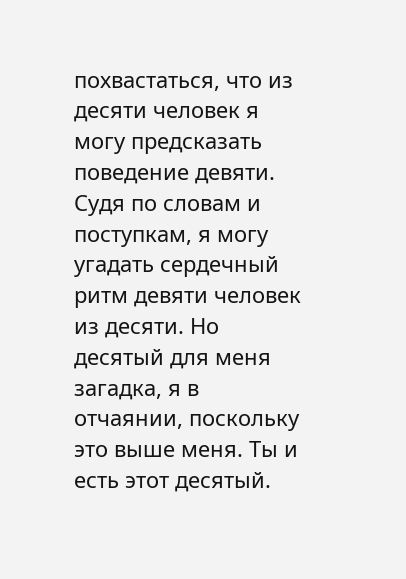похвастаться, что из десяти человек я могу предсказать поведение девяти. Судя по словам и поступкам, я могу угадать сердечный ритм девяти человек из десяти. Но десятый для меня загадка, я в отчаянии, поскольку это выше меня. Ты и есть этот десятый.